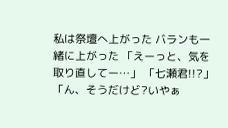私は祭壇へ上がった バランも一緒に上がった 「えーっと、気を取り直してー…」 「七瀬君!!?」 「ん、そうだけど?いやぁ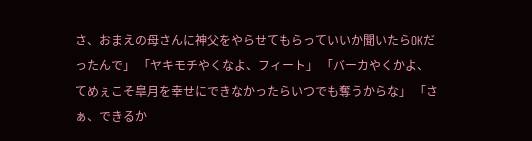さ、おまえの母さんに神父をやらせてもらっていいか聞いたらOKだったんで」 「ヤキモチやくなよ、フィート」 「バーカやくかよ、てめぇこそ皐月を幸せにできなかったらいつでも奪うからな」 「さぁ、できるか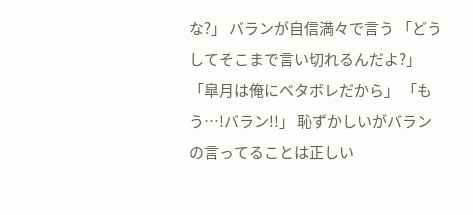な?」 バランが自信満々で言う 「どうしてそこまで言い切れるんだよ?」 「皐月は俺にベタボレだから」 「もう…!バラン!!」 恥ずかしいがバランの言ってることは正しい